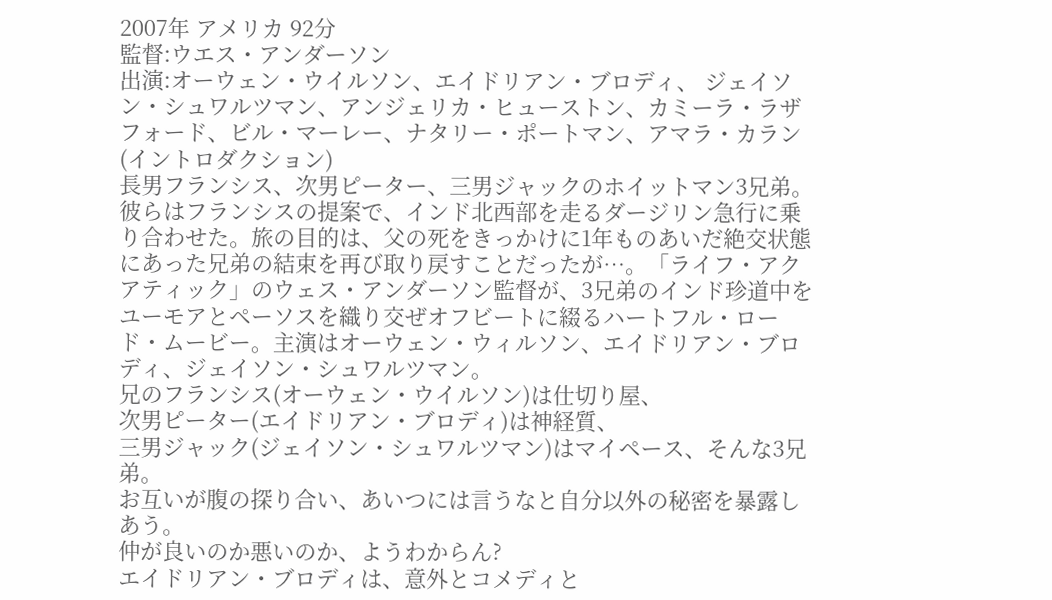2007年 アメリカ 92分
監督:ウエス・アンダーソン
出演:オーウェン・ウイルソン、エイドリアン・ブロディ、 ジェイソン・シュワルツマン、アンジェリカ・ヒューストン、カミーラ・ラザフォード、ビル・マーレー、ナタリー・ポートマン、アマラ・カラン
(イントロダクション)
長男フランシス、次男ピーター、三男ジャックのホイットマン3兄弟。彼らはフランシスの提案で、インド北西部を走るダージリン急行に乗り合わせた。旅の目的は、父の死をきっかけに1年ものあいだ絶交状態にあった兄弟の結束を再び取り戻すことだったが…。「ライフ・アクアティック」のウェス・アンダーソン監督が、3兄弟のインド珍道中をユーモアとペーソスを織り交ぜオフビートに綴るハートフル・ロード・ムービー。主演はオーウェン・ウィルソン、エイドリアン・ブロディ、ジェイソン・シュワルツマン。
兄のフランシス(オーウェン・ウイルソン)は仕切り屋、
次男ピーター(エイドリアン・ブロディ)は神経質、
三男ジャック(ジェイソン・シュワルツマン)はマイペース、そんな3兄弟。
お互いが腹の探り合い、あいつには言うなと自分以外の秘密を暴露しあう。
仲が良いのか悪いのか、ようわからん?
エイドリアン・ブロディは、意外とコメディと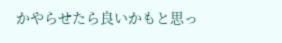かやらせたら良いかもと思っ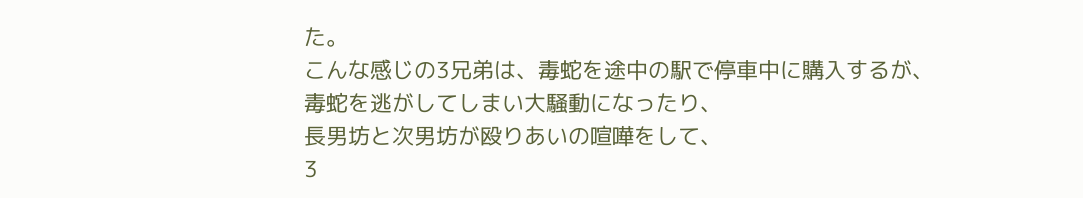た。
こんな感じの3兄弟は、毒蛇を途中の駅で停車中に購入するが、
毒蛇を逃がしてしまい大騒動になったり、
長男坊と次男坊が殴りあいの喧嘩をして、
3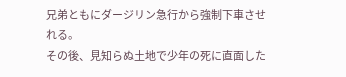兄弟ともにダージリン急行から強制下車させれる。
その後、見知らぬ土地で少年の死に直面した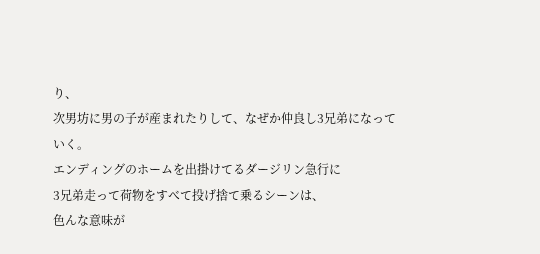り、
次男坊に男の子が産まれたりして、なぜか仲良し3兄弟になっていく。
エンディングのホームを出掛けてるダージリン急行に
3兄弟走って荷物をすべて投げ捨て乗るシーンは、
色んな意味が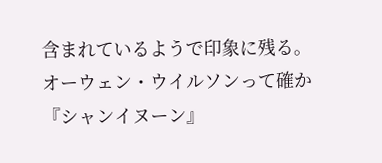含まれているようで印象に残る。
オーウェン・ウイルソンって確か『シャンイヌーン』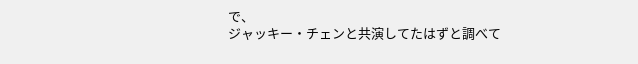で、
ジャッキー・チェンと共演してたはずと調べて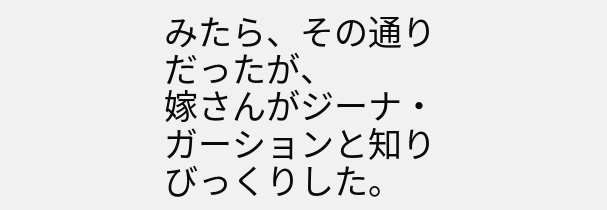みたら、その通りだったが、
嫁さんがジーナ・ガーションと知りびっくりした。